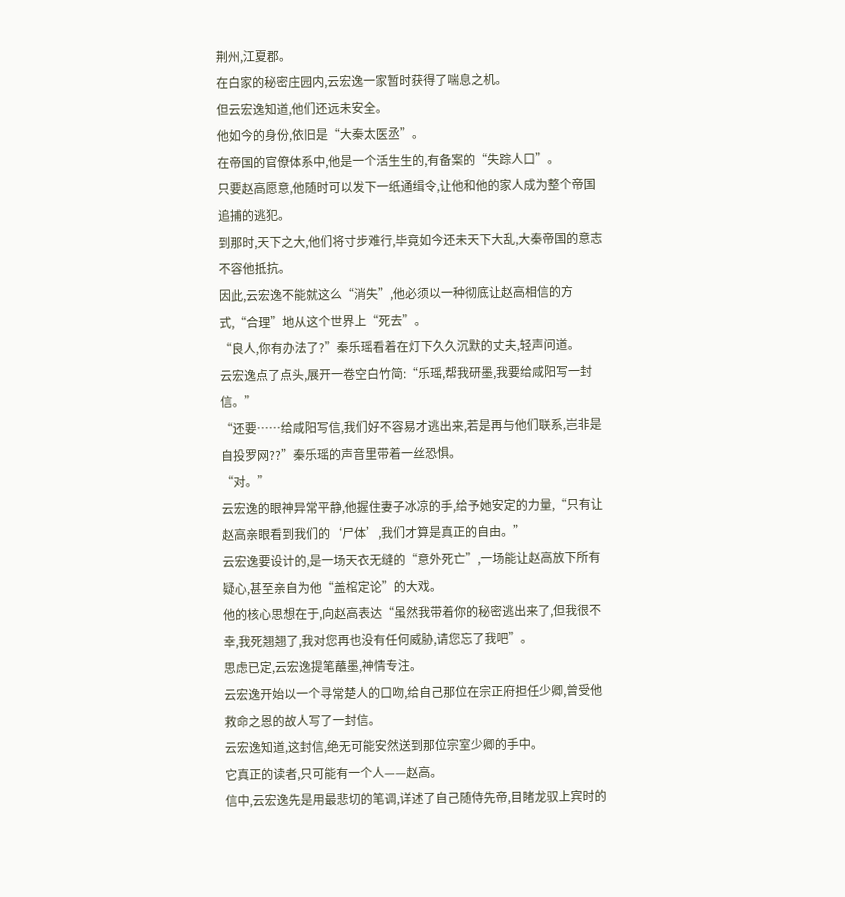荆州,江夏郡。
在白家的秘密庄园内,云宏逸一家暂时获得了喘息之机。
但云宏逸知道,他们还远未安全。
他如今的身份,依旧是“大秦太医丞”。
在帝国的官僚体系中,他是一个活生生的,有备案的“失踪人口”。
只要赵高愿意,他随时可以发下一纸通缉令,让他和他的家人成为整个帝国追捕的逃犯。
到那时,天下之大,他们将寸步难行,毕竟如今还未天下大乱,大秦帝国的意志不容他抵抗。
因此,云宏逸不能就这么“消失”,他必须以一种彻底让赵高相信的方式,“合理”地从这个世界上“死去”。
“良人,你有办法了?”秦乐瑶看着在灯下久久沉默的丈夫,轻声问道。
云宏逸点了点头,展开一卷空白竹简:“乐瑶,帮我研墨,我要给咸阳写一封信。”
“还要……给咸阳写信,我们好不容易才逃出来,若是再与他们联系,岂非是自投罗网??”秦乐瑶的声音里带着一丝恐惧。
“对。”
云宏逸的眼神异常平静,他握住妻子冰凉的手,给予她安定的力量,“只有让赵高亲眼看到我们的‘尸体’,我们才算是真正的自由。”
云宏逸要设计的,是一场天衣无缝的“意外死亡”,一场能让赵高放下所有疑心,甚至亲自为他“盖棺定论”的大戏。
他的核心思想在于,向赵高表达“虽然我带着你的秘密逃出来了,但我很不幸,我死翘翘了,我对您再也没有任何威胁,请您忘了我吧”。
思虑已定,云宏逸提笔蘸墨,神情专注。
云宏逸开始以一个寻常楚人的口吻,给自己那位在宗正府担任少卿,曾受他救命之恩的故人写了一封信。
云宏逸知道,这封信,绝无可能安然送到那位宗室少卿的手中。
它真正的读者,只可能有一个人——赵高。
信中,云宏逸先是用最悲切的笔调,详述了自己随侍先帝,目睹龙驭上宾时的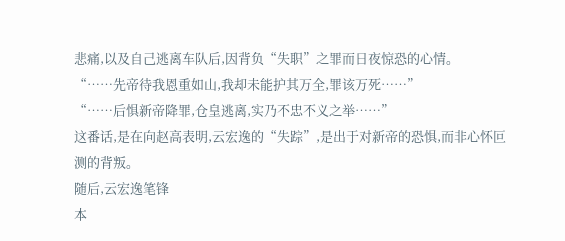悲痛,以及自己逃离车队后,因背负“失职”之罪而日夜惊恐的心情。
“……先帝待我恩重如山,我却未能护其万全,罪该万死……”
“……后惧新帝降罪,仓皇逃离,实乃不忠不义之举……”
这番话,是在向赵高表明,云宏逸的“失踪”,是出于对新帝的恐惧,而非心怀叵测的背叛。
随后,云宏逸笔锋
本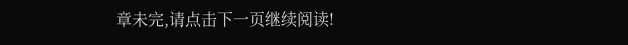章未完,请点击下一页继续阅读!